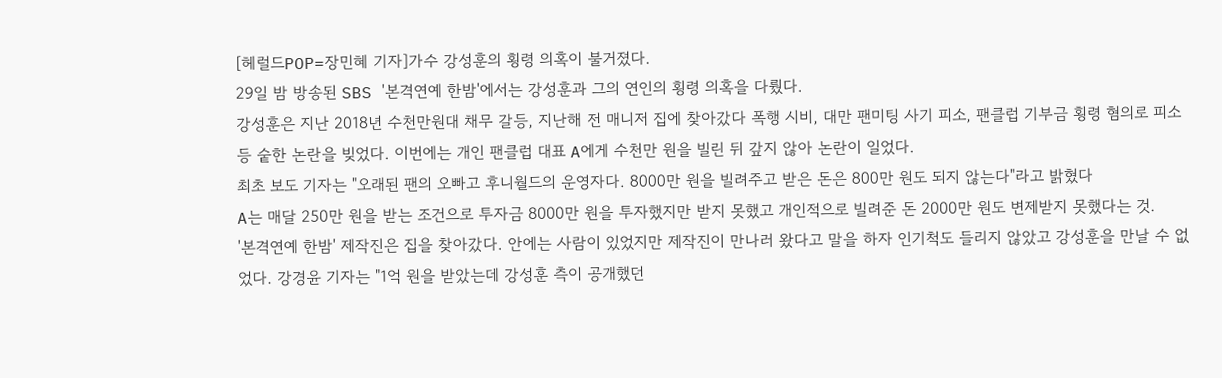[헤럴드POP=장민혜 기자]가수 강성훈의 횡령 의혹이 불거졌다.
29일 밤 방송된 SBS '본격연예 한밤'에서는 강성훈과 그의 연인의 횡령 의혹을 다뤘다.
강성훈은 지난 2018년 수천만원대 채무 갈등, 지난해 전 매니저 집에 찾아갔다 폭행 시비, 대만 팬미팅 사기 피소, 팬클럽 기부금 횡령 혐의로 피소 등 숱한 논란을 빚었다. 이번에는 개인 팬클럽 대표 A에게 수천만 원을 빌린 뒤 갚지 않아 논란이 일었다.
최초 보도 기자는 "오래된 팬의 오빠고 후니월드의 운영자다. 8000만 원을 빌려주고 받은 돈은 800만 원도 되지 않는다"라고 밝혔다
A는 매달 250만 원을 받는 조건으로 투자금 8000만 원을 투자했지만 받지 못했고 개인적으로 빌려준 돈 2000만 원도 변제받지 못했다는 것.
'본격연예 한밤' 제작진은 집을 찾아갔다. 안에는 사람이 있었지만 제작진이 만나러 왔다고 말을 하자 인기척도 들리지 않았고 강성훈을 만날 수 없었다. 강경윤 기자는 "1억 원을 받았는데 강성훈 측이 공개했던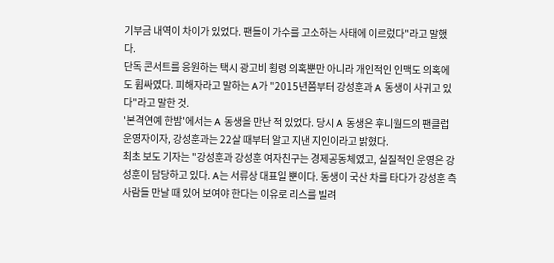기부금 내역이 차이가 있었다. 팬들이 가수를 고소하는 사태에 이르렀다"라고 말했다.
단독 콘서트를 응원하는 택시 광고비 횡령 의혹뿐만 아니라 개인적인 인맥도 의혹에도 휩싸였다. 피해자라고 말하는 A가 "2015년쯤부터 강성훈과 A 동생이 사귀고 있다"라고 말한 것.
'본격연예 한밤'에서는 A 동생을 만난 적 있었다. 당시 A 동생은 후니월드의 팬클럽 운영자이자, 강성훈과는 22살 때부터 알고 지낸 지인이라고 밝혔다.
최초 보도 기자는 "강성훈과 강성훈 여자친구는 경제공동체였고, 실질적인 운영은 강성훈이 담당하고 있다. A는 서류상 대표일 뿐이다. 동생이 국산 차를 타다가 강성훈 측 사람들 만날 때 있어 보여야 한다는 이유로 리스를 빌려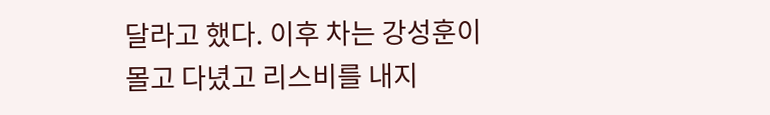달라고 했다. 이후 차는 강성훈이 몰고 다녔고 리스비를 내지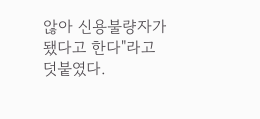않아 신용불량자가 됐다고 한다"라고 덧붙였다.